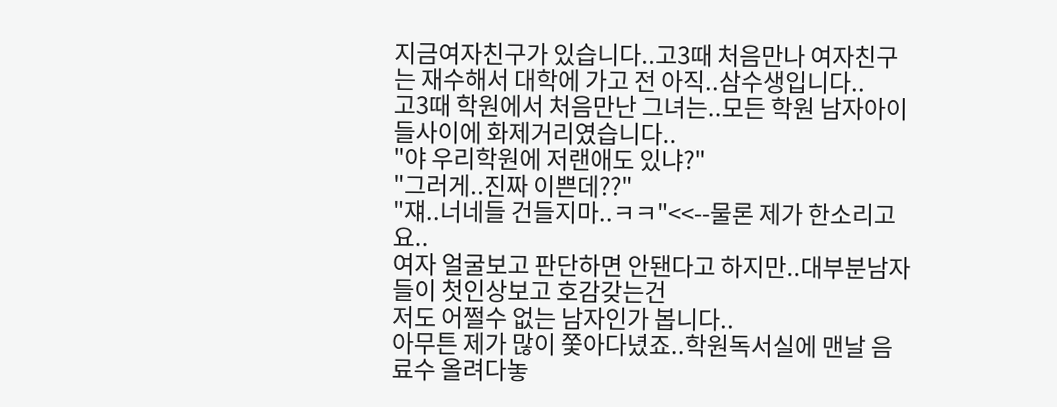지금여자친구가 있습니다..고3때 처음만나 여자친구는 재수해서 대학에 가고 전 아직..삼수생입니다..
고3때 학원에서 처음만난 그녀는..모든 학원 남자아이들사이에 화제거리였습니다..
"야 우리학원에 저랜애도 있냐?"
"그러게..진짜 이쁜데??"
"쟤..너네들 건들지마..ㅋㅋ"<<--물론 제가 한소리고요..
여자 얼굴보고 판단하면 안됀다고 하지만..대부분남자들이 첫인상보고 호감갖는건
저도 어쩔수 없는 남자인가 봅니다..
아무튼 제가 많이 쫓아다녔죠..학원독서실에 맨날 음료수 올려다놓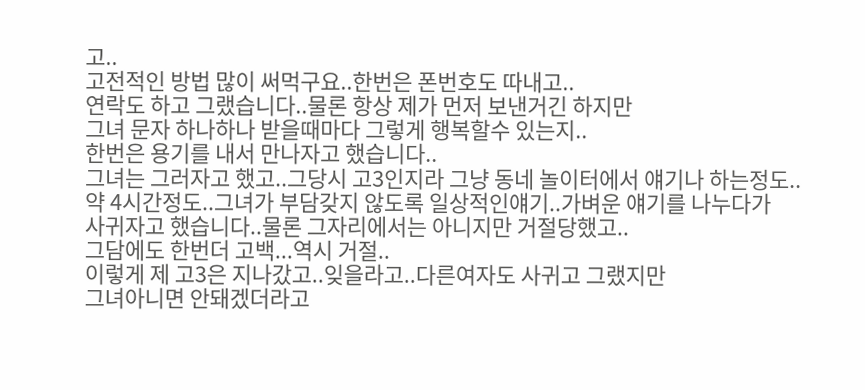고..
고전적인 방법 많이 써먹구요..한번은 폰번호도 따내고..
연락도 하고 그랬습니다..물론 항상 제가 먼저 보낸거긴 하지만
그녀 문자 하나하나 받을때마다 그렇게 행복할수 있는지..
한번은 용기를 내서 만나자고 했습니다..
그녀는 그러자고 했고..그당시 고3인지라 그냥 동네 놀이터에서 얘기나 하는정도..
약 4시간정도..그녀가 부담갖지 않도록 일상적인얘기..가벼운 얘기를 나누다가
사귀자고 했습니다..물론 그자리에서는 아니지만 거절당했고..
그담에도 한번더 고백...역시 거절..
이렇게 제 고3은 지나갔고..잊을라고..다른여자도 사귀고 그랬지만
그녀아니면 안돼겠더라고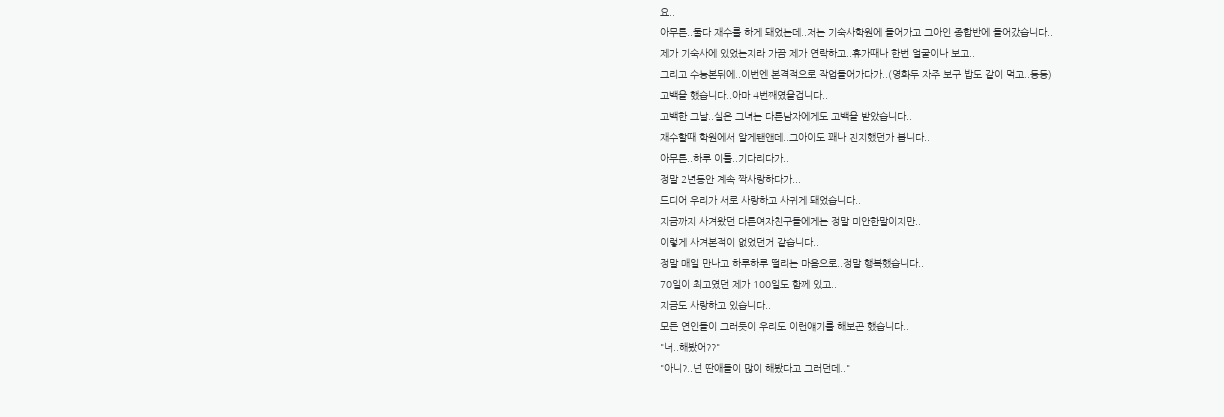요..
아무튼..둘다 재수를 하게 돼었는데..저는 기숙사학원에 들어가고 그아인 종합반에 들어갔습니다..
제가 기숙사에 있었는지라 가끔 제가 연락하고..휴가때나 한번 얼굴이나 보고..
그리고 수능본뒤에..이번엔 본격적으로 작업들어가다가..(영화두 자주 보구 밥도 같이 먹고..등등)
고백을 했습니다..아마 4번째였을겁니다..
고백한 그날..실은 그녀는 다른남자에게도 고백을 받았습니다..
재수할때 학원에서 알게됀앤데..그아이도 꽤나 진지했던가 봅니다..
아무튼..하루 이틀..기다리다가..
정말 2년동안 계속 짝사랑하다가...
드디어 우리가 서로 사랑하고 사귀게 돼었습니다..
지금까지 사겨왔던 다른여자친구들에게는 정말 미안한말이지만..
이렇게 사겨본적이 없었던거 같습니다..
정말 매일 만나고 하루하루 떨리는 마음으로..정말 행복했습니다..
70일이 최고였던 제가 100일도 함께 있고..
지금도 사랑하고 있습니다..
모든 연인들이 그러듯이 우리도 이런얘기를 해보곤 했습니다..
"너..해봤어??"
"아니?..넌 딴애들이 많이 해봤다고 그러던데.."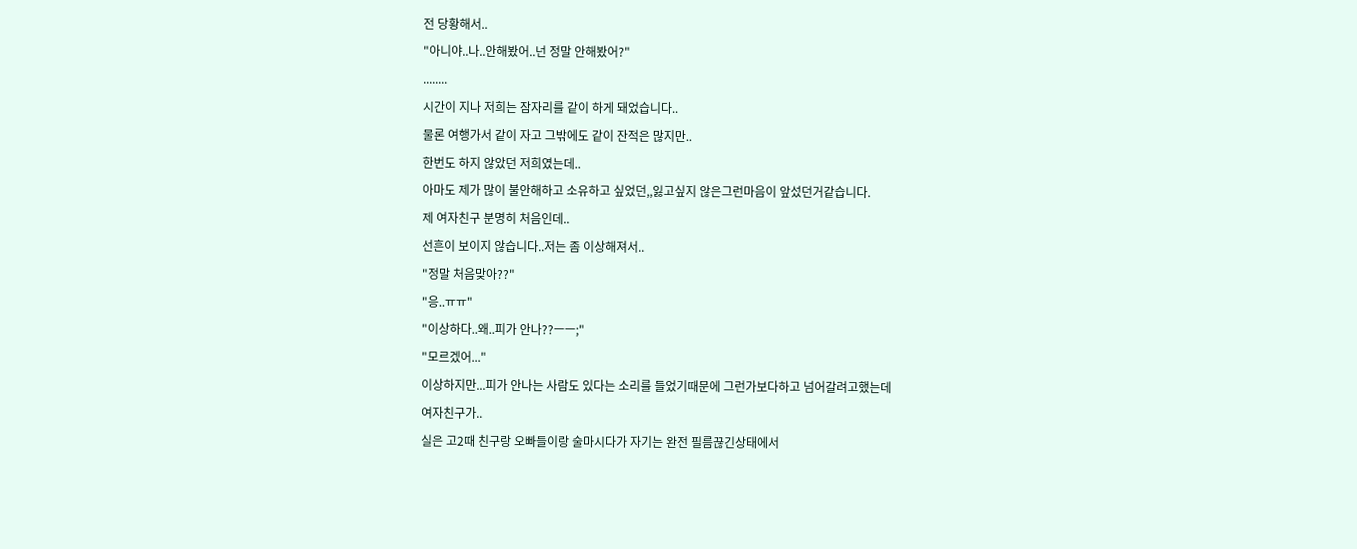전 당황해서..
"아니야..나..안해봤어..넌 정말 안해봤어?"
........
시간이 지나 저희는 잠자리를 같이 하게 돼었습니다..
물론 여행가서 같이 자고 그밖에도 같이 잔적은 많지만..
한번도 하지 않았던 저희였는데..
아마도 제가 많이 불안해하고 소유하고 싶었던,,잃고싶지 않은그런마음이 앞섰던거같습니다.
제 여자친구 분명히 처음인데..
선흔이 보이지 않습니다..저는 좀 이상해져서..
"정말 처음맞아??"
"응..ㅠㅠ"
"이상하다..왜..피가 안나??ㅡㅡ;"
"모르겠어..."
이상하지만...피가 안나는 사람도 있다는 소리를 들었기때문에 그런가보다하고 넘어갈려고했는데
여자친구가..
실은 고2때 친구랑 오빠들이랑 술마시다가 자기는 완전 필름끊긴상태에서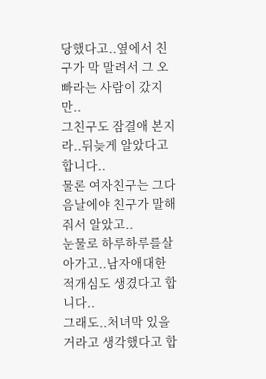당했다고..옆에서 친구가 막 말려서 그 오빠라는 사람이 갔지만..
그친구도 잠결애 본지라..뒤늦게 알았다고 합니다..
물론 여자친구는 그다음날에야 친구가 말해줘서 알았고..
눈물로 하루하루를살아가고..남자애대한 적개심도 생겼다고 합니다..
그래도..처녀막 있을거라고 생각했다고 합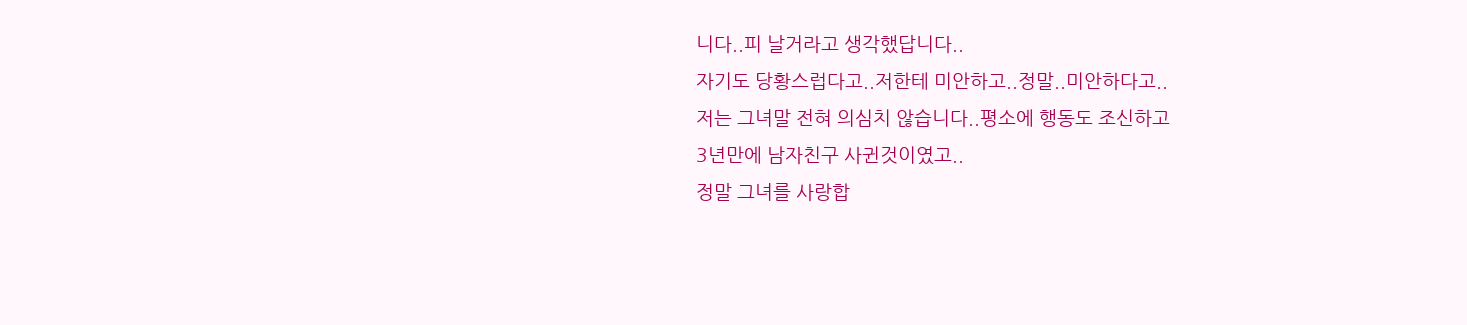니다..피 날거라고 생각했답니다..
자기도 당황스럽다고..저한테 미안하고..정말..미안하다고..
저는 그녀말 전혀 의심치 않습니다..평소에 행동도 조신하고
3년만에 남자친구 사귄것이였고..
정말 그녀를 사랑합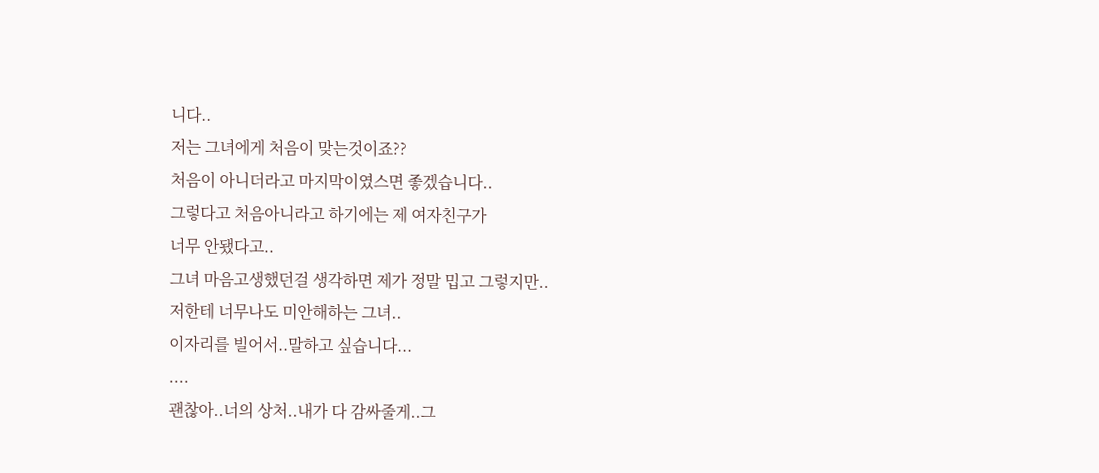니다..
저는 그녀에게 처음이 맞는것이죠??
처음이 아니더라고 마지막이였스면 좋겠습니다..
그렇다고 처음아니라고 하기에는 제 여자친구가
너무 안됐다고..
그녀 마음고생했던걸 생각하면 제가 정말 밉고 그렇지만..
저한테 너무나도 미안해하는 그녀..
이자리를 빌어서..말하고 싶습니다...
....
괜찮아..너의 상처..내가 다 감싸줄게..그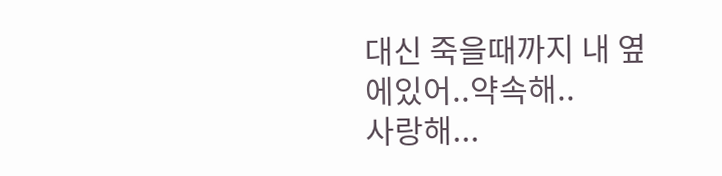대신 죽을때까지 내 옆에있어..약속해..
사랑해...